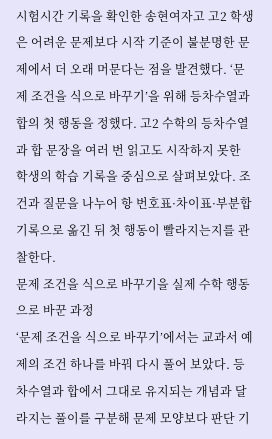시험시간 기록을 확인한 송현여자고 고2 학생은 어려운 문제보다 시작 기준이 불분명한 문제에서 더 오래 머문다는 점을 발견했다. ‘문제 조건을 식으로 바꾸기’을 위해 등차수열과 합의 첫 행동을 정했다. 고2 수학의 등차수열과 합 문장을 여러 번 읽고도 시작하지 못한 학생의 학습 기록을 중심으로 살펴보았다. 조건과 질문을 나누어 항 번호표·차이표·부분합 기록으로 옮긴 뒤 첫 행동이 빨라지는지를 관찰한다.
문제 조건을 식으로 바꾸기을 실제 수학 행동으로 바꾼 과정
‘문제 조건을 식으로 바꾸기’에서는 교과서 예제의 조건 하나를 바꿔 다시 풀어 보았다. 등차수열과 합에서 그대로 유지되는 개념과 달라지는 풀이를 구분해 문제 모양보다 판단 기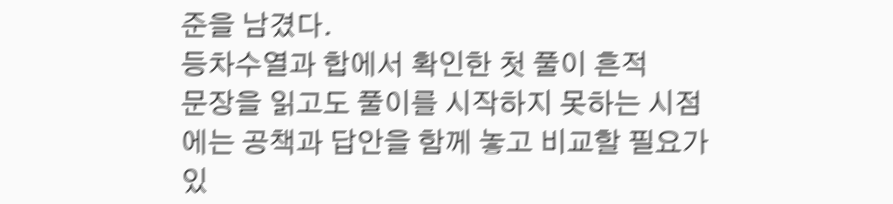준을 남겼다.
등차수열과 합에서 확인한 첫 풀이 흔적
문장을 읽고도 풀이를 시작하지 못하는 시점에는 공책과 답안을 함께 놓고 비교할 필요가 있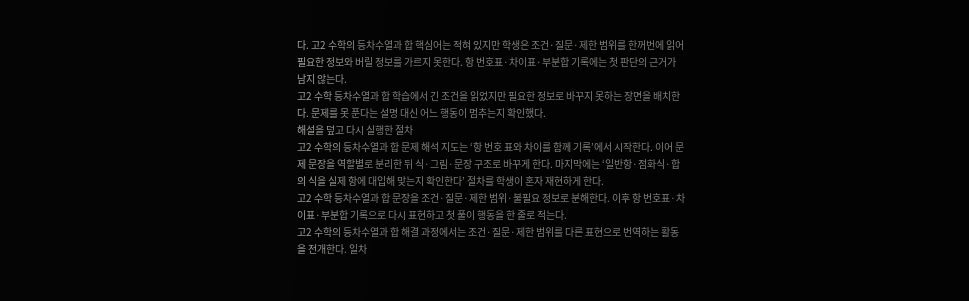다. 고2 수학의 등차수열과 합 핵심어는 적혀 있지만 학생은 조건·질문·제한 범위를 한꺼번에 읽어 필요한 정보와 버릴 정보를 가르지 못한다. 항 번호표·차이표·부분합 기록에는 첫 판단의 근거가 남지 않는다.
고2 수학 등차수열과 합 학습에서 긴 조건을 읽었지만 필요한 정보로 바꾸지 못하는 장면을 배치한다. 문제를 못 푼다는 설명 대신 어느 행동이 멈추는지 확인했다.
해설을 덮고 다시 실행한 절차
고2 수학의 등차수열과 합 문제 해석 지도는 ‘항 번호 표와 차이를 함께 기록’에서 시작한다. 이어 문제 문장을 역할별로 분리한 뒤 식·그림·문장 구조로 바꾸게 한다. 마지막에는 ‘일반항·점화식·합의 식을 실제 항에 대입해 맞는지 확인한다’ 절차를 학생이 혼자 재현하게 한다.
고2 수학 등차수열과 합 문장을 조건·질문·제한 범위·불필요 정보로 분해한다. 이후 항 번호표·차이표·부분합 기록으로 다시 표현하고 첫 풀이 행동을 한 줄로 적는다.
고2 수학의 등차수열과 합 해결 과정에서는 조건·질문·제한 범위를 다른 표현으로 번역하는 활동을 전개한다. 일차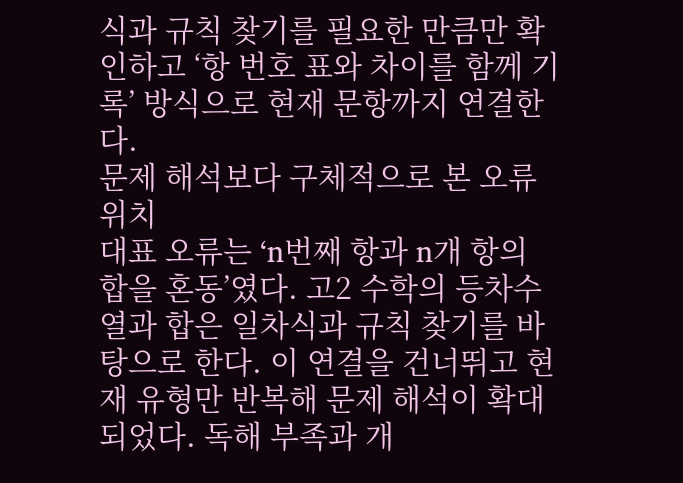식과 규칙 찾기를 필요한 만큼만 확인하고 ‘항 번호 표와 차이를 함께 기록’ 방식으로 현재 문항까지 연결한다.
문제 해석보다 구체적으로 본 오류 위치
대표 오류는 ‘n번째 항과 n개 항의 합을 혼동’였다. 고2 수학의 등차수열과 합은 일차식과 규칙 찾기를 바탕으로 한다. 이 연결을 건너뛰고 현재 유형만 반복해 문제 해석이 확대되었다. 독해 부족과 개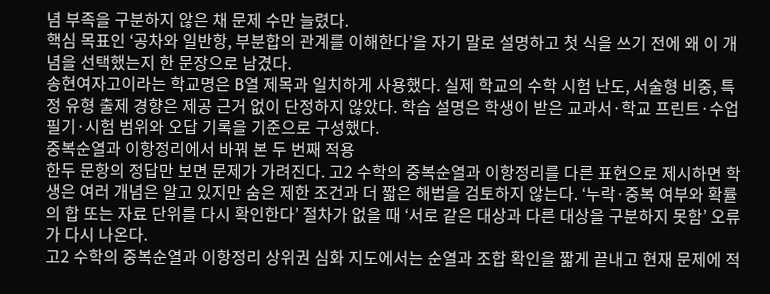념 부족을 구분하지 않은 채 문제 수만 늘렸다.
핵심 목표인 ‘공차와 일반항, 부분합의 관계를 이해한다’을 자기 말로 설명하고 첫 식을 쓰기 전에 왜 이 개념을 선택했는지 한 문장으로 남겼다.
송현여자고이라는 학교명은 B열 제목과 일치하게 사용했다. 실제 학교의 수학 시험 난도, 서술형 비중, 특정 유형 출제 경향은 제공 근거 없이 단정하지 않았다. 학습 설명은 학생이 받은 교과서·학교 프린트·수업 필기·시험 범위와 오답 기록을 기준으로 구성했다.
중복순열과 이항정리에서 바꿔 본 두 번째 적용
한두 문항의 정답만 보면 문제가 가려진다. 고2 수학의 중복순열과 이항정리를 다른 표현으로 제시하면 학생은 여러 개념은 알고 있지만 숨은 제한 조건과 더 짧은 해법을 검토하지 않는다. ‘누락·중복 여부와 확률의 합 또는 자료 단위를 다시 확인한다’ 절차가 없을 때 ‘서로 같은 대상과 다른 대상을 구분하지 못함’ 오류가 다시 나온다.
고2 수학의 중복순열과 이항정리 상위권 심화 지도에서는 순열과 조합 확인을 짧게 끝내고 현재 문제에 적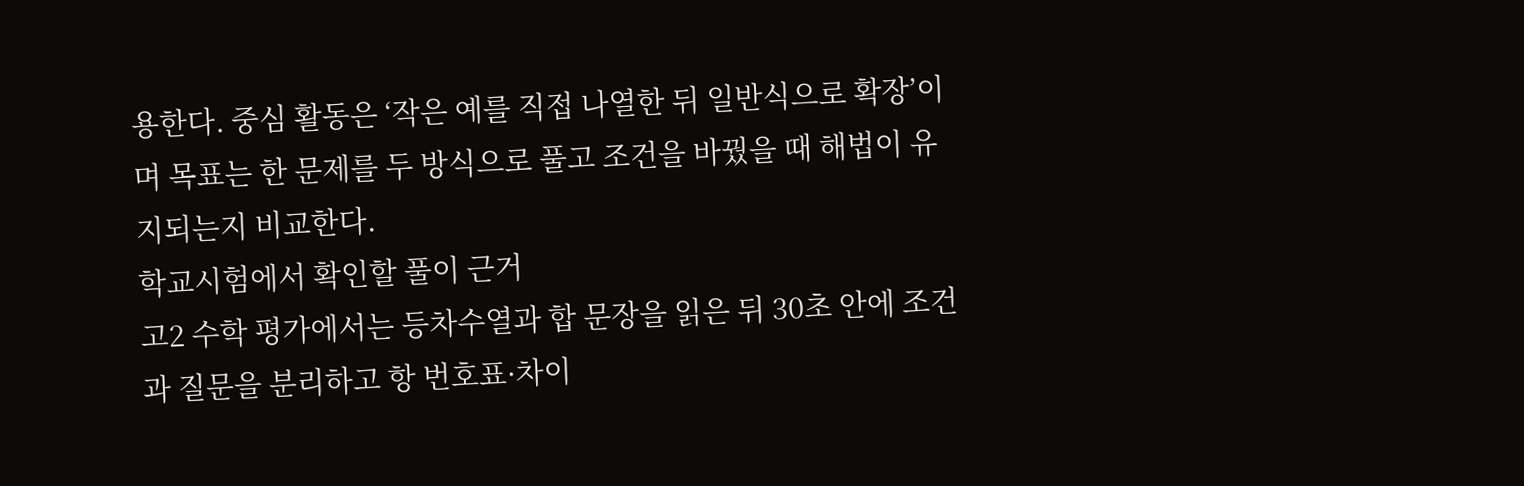용한다. 중심 활동은 ‘작은 예를 직접 나열한 뒤 일반식으로 확장’이며 목표는 한 문제를 두 방식으로 풀고 조건을 바꿨을 때 해법이 유지되는지 비교한다.
학교시험에서 확인할 풀이 근거
고2 수학 평가에서는 등차수열과 합 문장을 읽은 뒤 30초 안에 조건과 질문을 분리하고 항 번호표·차이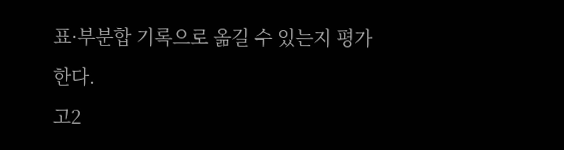표·부분합 기록으로 옮길 수 있는지 평가한다.
고2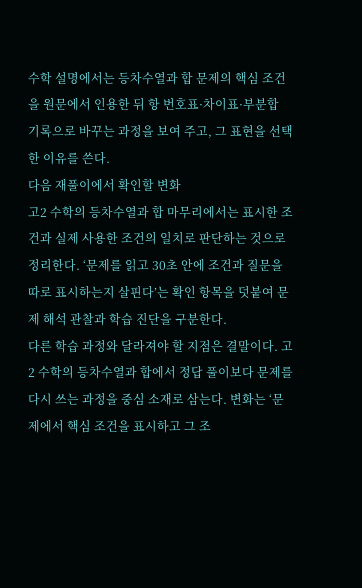수학 설명에서는 등차수열과 합 문제의 핵심 조건을 원문에서 인용한 뒤 항 번호표·차이표·부분합 기록으로 바꾸는 과정을 보여 주고, 그 표현을 선택한 이유를 쓴다.
다음 재풀이에서 확인할 변화
고2 수학의 등차수열과 합 마무리에서는 표시한 조건과 실제 사용한 조건의 일치로 판단하는 것으로 정리한다. ‘문제를 읽고 30초 안에 조건과 질문을 따로 표시하는지 살핀다’는 확인 항목을 덧붙여 문제 해석 관찰과 학습 진단을 구분한다.
다른 학습 과정와 달라져야 할 지점은 결말이다. 고2 수학의 등차수열과 합에서 정답 풀이보다 문제를 다시 쓰는 과정을 중심 소재로 삼는다. 변화는 ‘문제에서 핵심 조건을 표시하고 그 조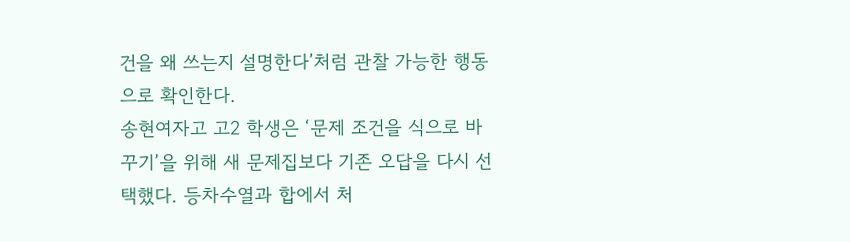건을 왜 쓰는지 설명한다’처럼 관찰 가능한 행동으로 확인한다.
송현여자고 고2 학생은 ‘문제 조건을 식으로 바꾸기’을 위해 새 문제집보다 기존 오답을 다시 선택했다. 등차수열과 합에서 처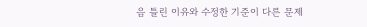음 틀린 이유와 수정한 기준이 다른 문제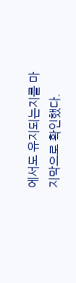에서도 유지되는지를 마지막으로 확인했다.